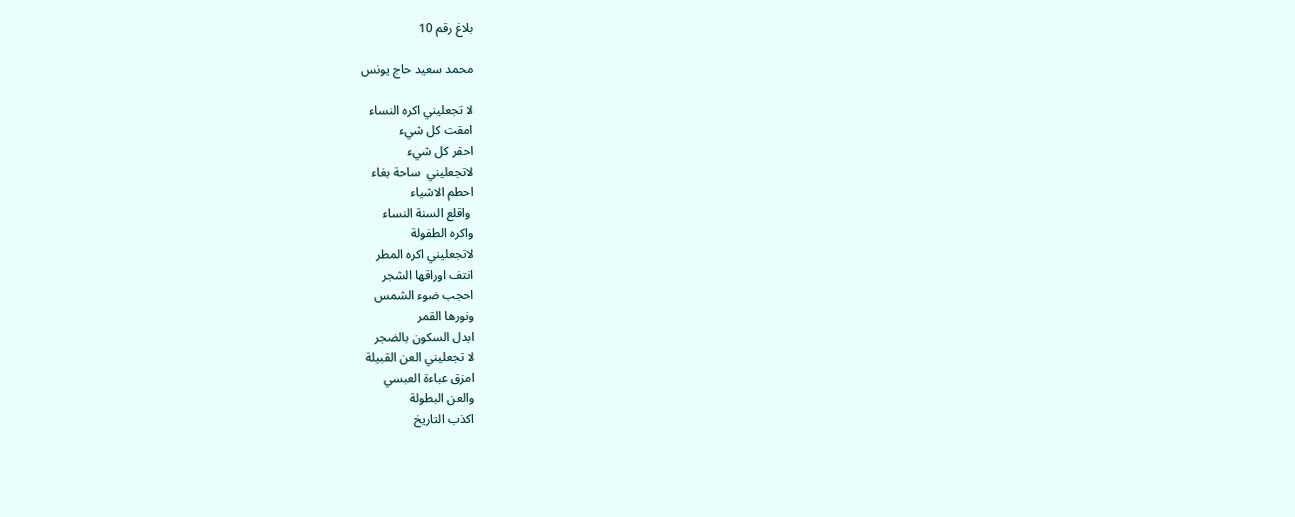بلاغ رقم 10

محمد سعيد حاج يونس

لا تجعليني اكره النساء
امقت كل شيء
احقر كل شيء
لاتجعليني  ساحة بغاء
احطم الاشياء
 واقلع السنة النساء
واكره الطفولة
لاتجعليني اكره المطر
انتف اوراقها الشجر
احجب ضوء الشمس
ونورها القمر
ابدل السكون بالضجر
لا تجعليني العن القبيلة
امزق عباءة العبسي
والعن البطولة
اكذب التاريخ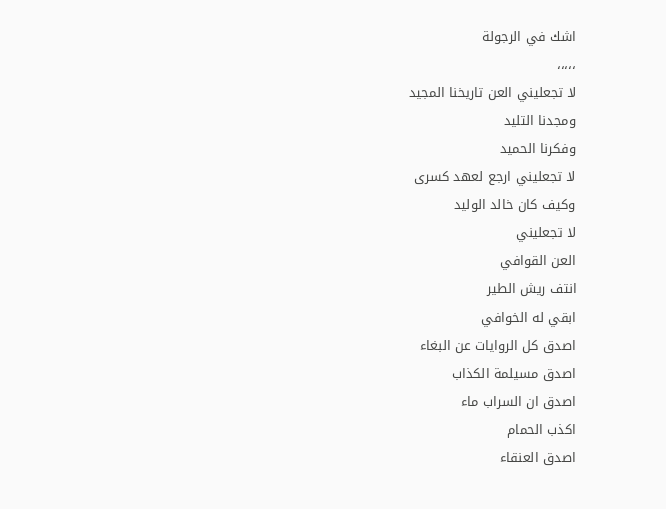اشك في الرجولة
،،،،،
لا تجعليني العن تاريخنا المجيد
ومجدنا التليد
وفكرنا الحميد
لا تجعليني ارجع لعهد كسرى
وكيف كان خالد الوليد
لا تجعليني
العن القوافي
انتف ريش الطير
ابقي له الخوافي
اصدق كل الروايات عن البغاء
اصدق مسيلمة الكذاب
اصدق ان السراب ماء
اكذب الحمام
اصدق العنقاء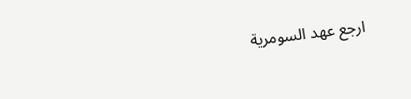ارجع عهد السومرية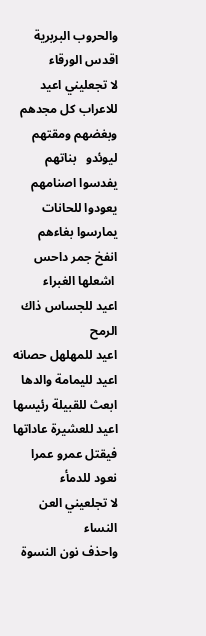والحروب البربرية
اقدس الورقاء
لا تجعليني اعيد للاعراب كل مجدهم
وبغضهم ومقتهم
ليوئدو   بناتهم
يفدسوا اصنامهم
يعودوا للحانات
يمارسوا بغاءهم
انفخ جمر داحس
 اشعلها الغبراء
اعيد للجساس ذاك الرمح
اعيد للمهلهل حصانه
اعيد لليمامة والدها
ابعث للقبيلة رئيسها
اعيد للعشيرة عاداتها
فيقتل عمرو عمرا
نعود للدمأء
لا تجلعيني العن النساء
واحذف نون النسوة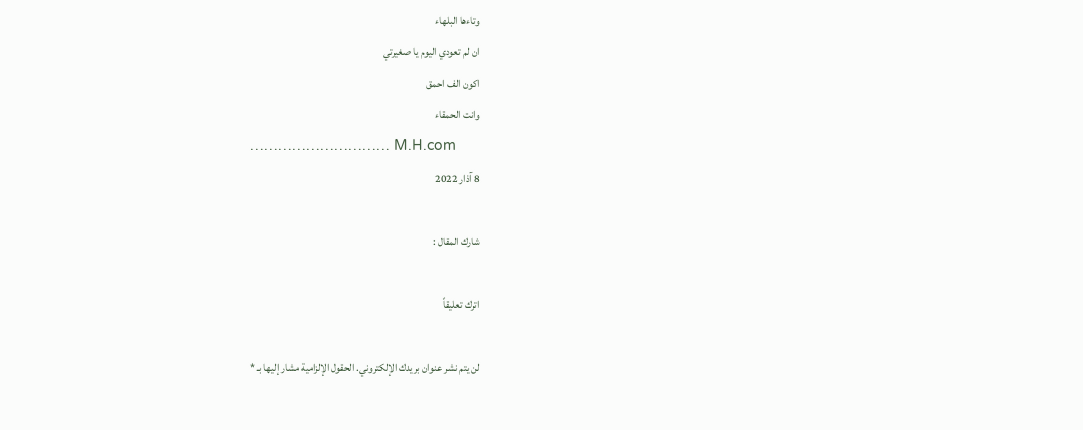وتاءها البلهاء
ان لم تعودي اليوم يا صغيرتي
اكون الف احمق
وانت الحمقاء
………………………… M.H.com
8 آذار 2022

شارك المقال :

اترك تعليقاً

لن يتم نشر عنوان بريدك الإلكتروني. الحقول الإلزامية مشار إليها بـ *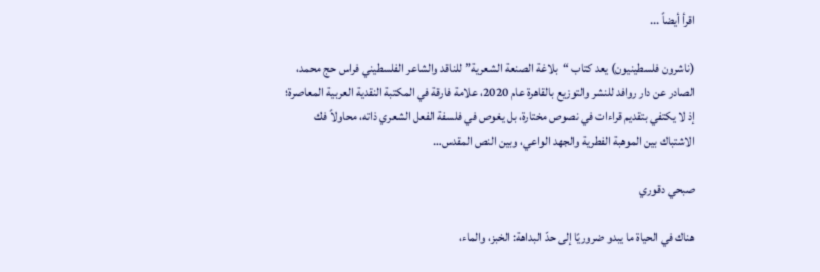اقرأ أيضاً ...

(ناشرون فلسطينيون) يعد كتاب “بلاغة الصنعة الشعرية” للناقد والشاعر الفلسطيني فراس حج محمد، الصادر عن دار روافد للنشر والتوزيع بالقاهرة عام 2020، علامة فارقة في المكتبة النقدية العربية المعاصرة؛ إذ لا يكتفي بتقديم قراءات في نصوص مختارة، بل يغوص في فلسفة الفعل الشعري ذاته، محاولاً فك الاشتباك بين الموهبة الفطرية والجهد الواعي، وبين النص المقدس…

صبحي دقوري

هناك في الحياة ما يبدو ضروريًا إلى حدّ البداهة: الخبز، والماء،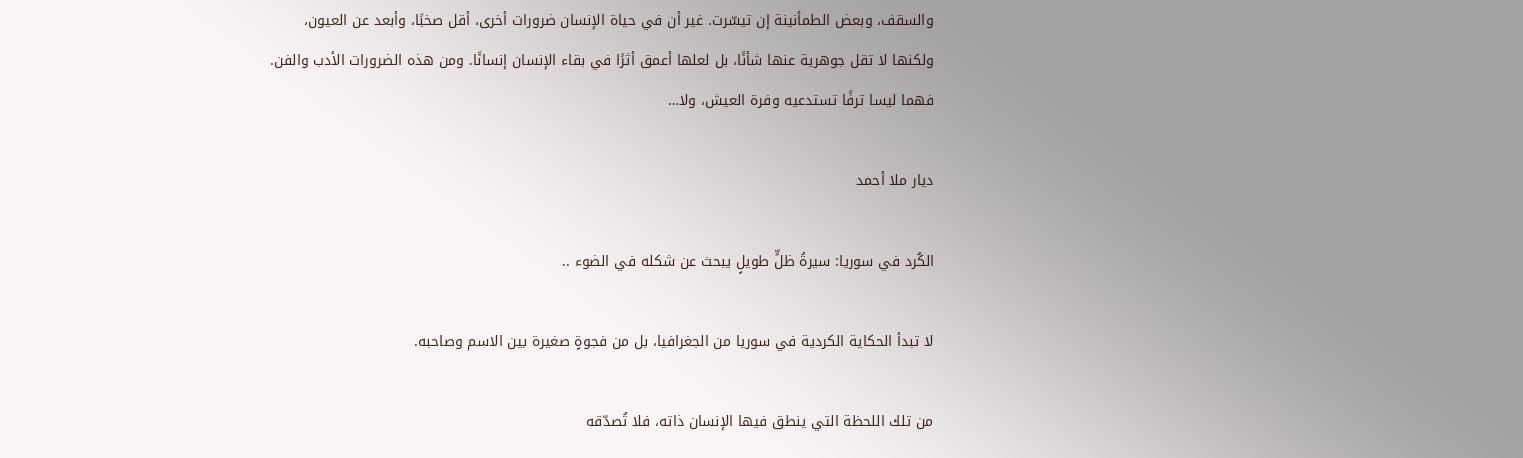والسقف، وبعض الطمأنينة إن تيسّرت. غير أن في حياة الإنسان ضرورات أخرى، أقل صخبًا، وأبعد عن العيون، ولكنها لا تقل جوهرية عنها شأنًا، بل لعلها أعمق أثرًا في بقاء الإنسان إنسانًا. ومن هذه الضرورات الأدب والفن. فهما ليسا ترفًا تستدعيه وفرة العيش، ولا…

ديار ملا أحمد

الكُرد في سوريا: سيرةُ ظلٍّ طويلٍ يبحث عن شكله في الضوء ..

لا تبدأ الحكاية الكردية في سوريا من الجغرافيا، بل من فجوةٍ صغيرة بين الاسم وصاحبه.

من تلك اللحظة التي ينطق فيها الإنسان ذاته، فلا تُصدّقه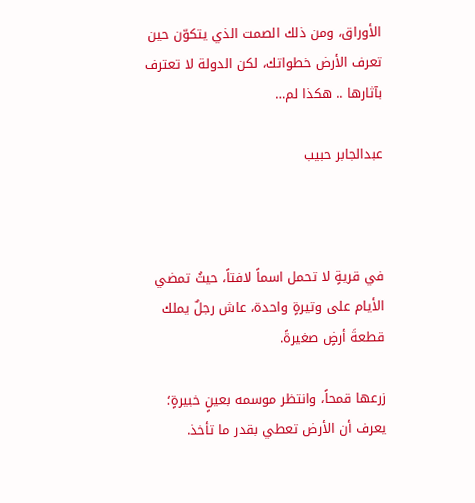الأوراق، ومن ذلك الصمت الذي يتكوّن حين تعرف الأرض خطواتك، لكن الدولة لا تعترف بآثارها .. هكذا لم…

عبدالجابر حبيب



في قريةٍ لا تحمل اسماً لافتاً، حيثُ تمضي الأيام على وتيرةٍ واحدة، عاش رجلٌ يملك قطعةَ أرضٍ صغيرةً.

زرعها قمحاً، وانتظر موسمه بعينٍ خبيرةٍ؛ يعرف أن الأرض تعطي بقدر ما تأخذ.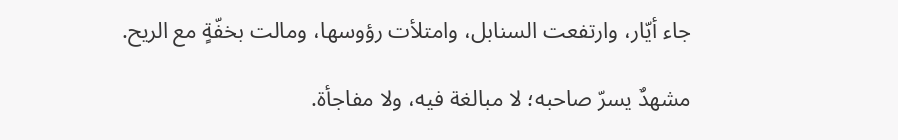جاء أيّار، وارتفعت السنابل، وامتلأت رؤوسها، ومالت بخفّةٍ مع الريح.

مشهدٌ يسرّ صاحبه؛ لا مبالغة فيه، ولا مفاجأة.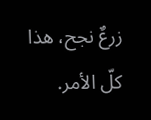زرعٌ نجح، هذا كلّ الأمر.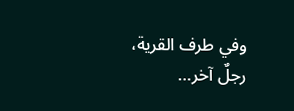وفي طرف القرية، رجلٌ آخر…